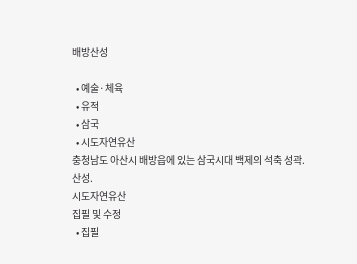배방산성

  • 예술·체육
  • 유적
  • 삼국
  • 시도자연유산
충청남도 아산시 배방읍에 있는 삼국시대 백제의 석축 성곽. 산성.
시도자연유산
집필 및 수정
  • 집필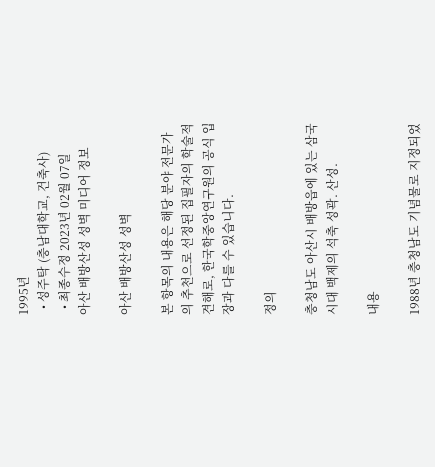1995년
  • 성주탁 (충남대학교, 건축사)
  • 최종수정 2023년 02월 07일
아산 배방산성 성벽 미디어 정보

아산 배방산성 성벽

본 항목의 내용은 해당 분야 전문가의 추천으로 선정된 집필자의 학술적 견해로, 한국학중앙연구원의 공식 입장과 다를 수 있습니다.

정의

충청남도 아산시 배방읍에 있는 삼국시대 백제의 석축 성곽. 산성.

내용

1988년 충청남도 기념물로 지정되었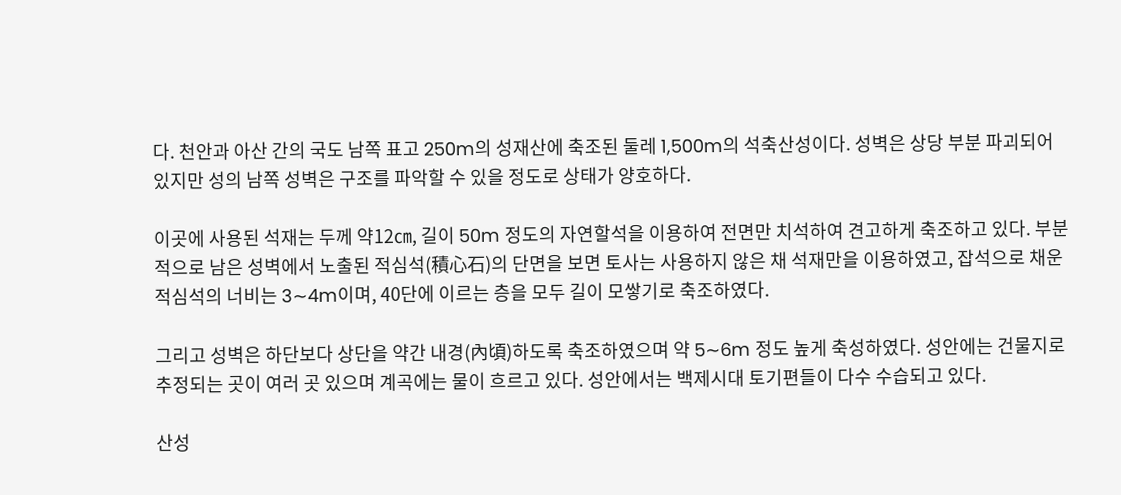다. 천안과 아산 간의 국도 남쪽 표고 250m의 성재산에 축조된 둘레 1,500m의 석축산성이다. 성벽은 상당 부분 파괴되어 있지만 성의 남쪽 성벽은 구조를 파악할 수 있을 정도로 상태가 양호하다.

이곳에 사용된 석재는 두께 약12㎝, 길이 50m 정도의 자연할석을 이용하여 전면만 치석하여 견고하게 축조하고 있다. 부분적으로 남은 성벽에서 노출된 적심석(積心石)의 단면을 보면 토사는 사용하지 않은 채 석재만을 이용하였고, 잡석으로 채운 적심석의 너비는 3∼4m이며, 40단에 이르는 층을 모두 길이 모쌓기로 축조하였다.

그리고 성벽은 하단보다 상단을 약간 내경(內頃)하도록 축조하였으며 약 5∼6m 정도 높게 축성하였다. 성안에는 건물지로 추정되는 곳이 여러 곳 있으며 계곡에는 물이 흐르고 있다. 성안에서는 백제시대 토기편들이 다수 수습되고 있다.

산성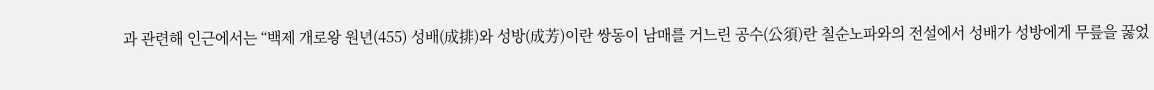과 관련해 인근에서는 “백제 개로왕 원년(455) 성배(成排)와 성방(成芳)이란 쌍동이 남매를 거느린 공수(公須)란 칠순노파와의 전설에서 성배가 성방에게 무릎을 꿇었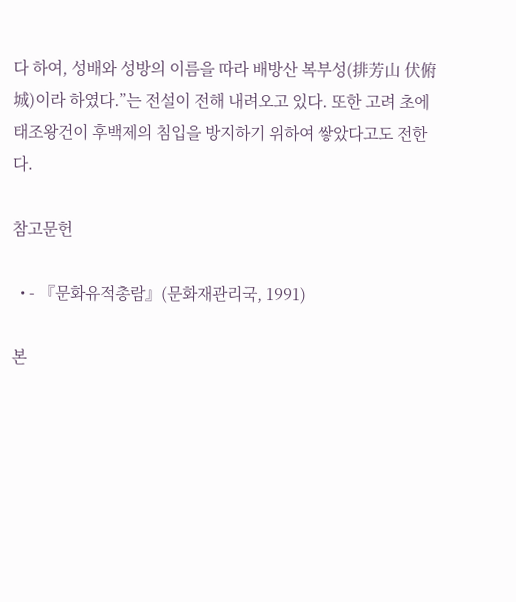다 하여, 성배와 성방의 이름을 따라 배방산 복부성(排芳山 伏俯城)이라 하였다.”는 전설이 전해 내려오고 있다. 또한 고려 초에 태조왕건이 후백제의 침입을 방지하기 위하여 쌓았다고도 전한다.

참고문헌

  • - 『문화유적총람』(문화재관리국, 1991)

본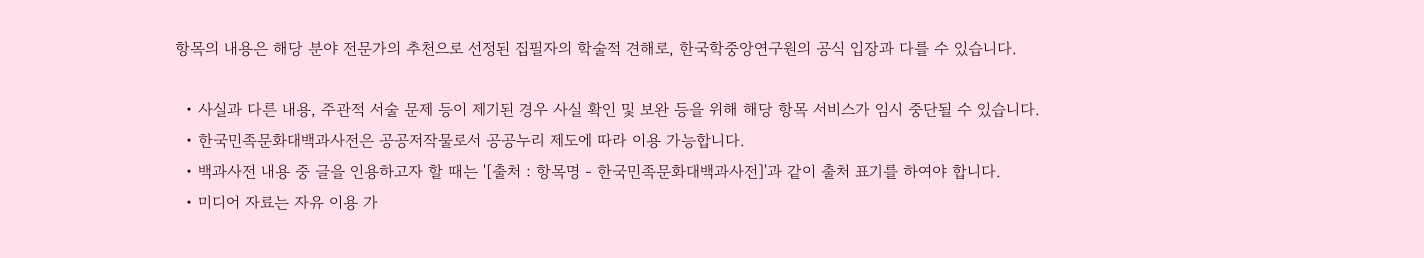항목의 내용은 해당 분야 전문가의 추천으로 선정된 집필자의 학술적 견해로, 한국학중앙연구원의 공식 입장과 다를 수 있습니다.

  • 사실과 다른 내용, 주관적 서술 문제 등이 제기된 경우 사실 확인 및 보완 등을 위해 해당 항목 서비스가 임시 중단될 수 있습니다.
  • 한국민족문화대백과사전은 공공저작물로서 공공누리 제도에 따라 이용 가능합니다.
  • 백과사전 내용 중 글을 인용하고자 할 때는 '[출처 : 항목명 - 한국민족문화대백과사전]'과 같이 출처 표기를 하여야 합니다.
  • 미디어 자료는 자유 이용 가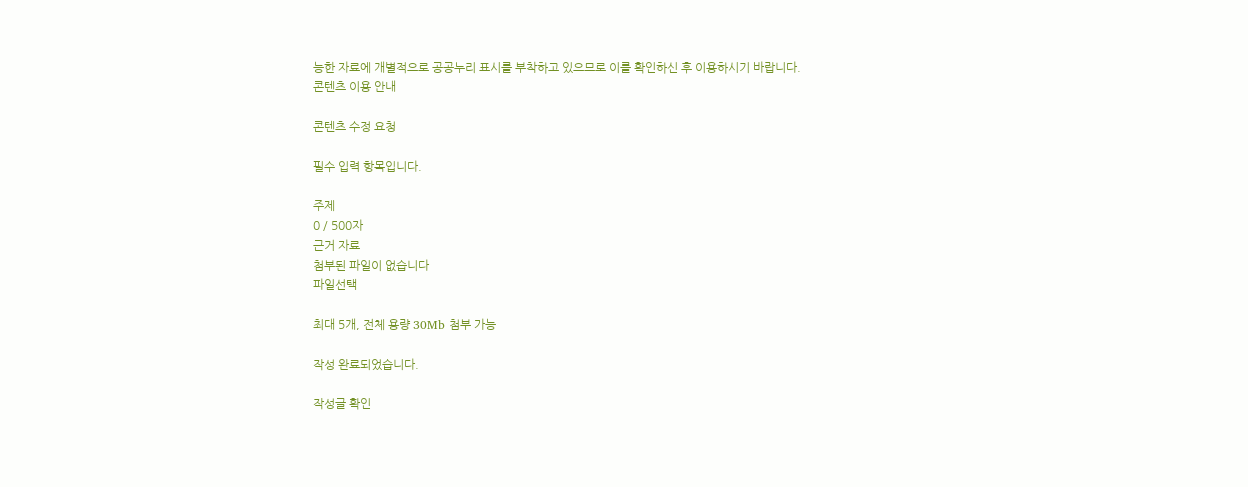능한 자료에 개별적으로 공공누리 표시를 부착하고 있으므로 이를 확인하신 후 이용하시기 바랍니다.
콘텐츠 이용 안내

콘텐츠 수정 요청

필수 입력 항목입니다.

주제
0 / 500자
근거 자료
첨부된 파일이 없습니다
파일선택

최대 5개, 전체 용량 30Mb 첨부 가능

작성 완료되었습니다.

작성글 확인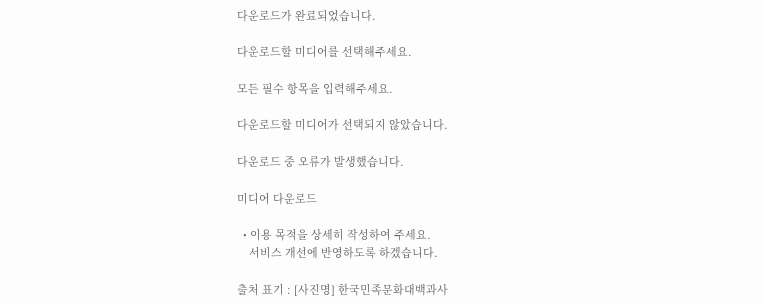다운로드가 완료되었습니다.

다운로드할 미디어를 선택해주세요.

모든 필수 항목을 입력해주세요.

다운로드할 미디어가 선택되지 않았습니다.

다운로드 중 오류가 발생했습니다.

미디어 다운로드

  • 이용 목적을 상세히 작성하여 주세요.
    서비스 개선에 반영하도록 하겠습니다.

출처 표기 : [사진명] 한국민족문화대백과사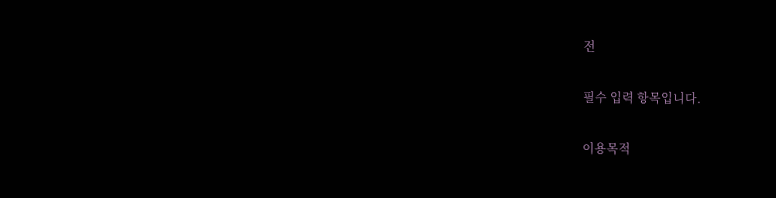전

필수 입력 항목입니다.

이용목적